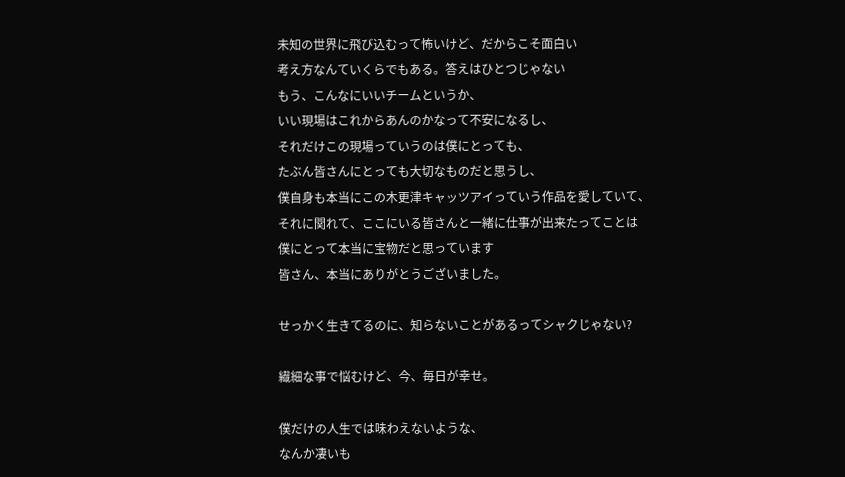未知の世界に飛び込むって怖いけど、だからこそ面白い
考え方なんていくらでもある。答えはひとつじゃない
もう、こんなにいいチームというか、
いい現場はこれからあんのかなって不安になるし、
それだけこの現場っていうのは僕にとっても、
たぶん皆さんにとっても大切なものだと思うし、
僕自身も本当にこの木更津キャッツアイっていう作品を愛していて、
それに関れて、ここにいる皆さんと一緒に仕事が出来たってことは
僕にとって本当に宝物だと思っています
皆さん、本当にありがとうございました。

せっかく生きてるのに、知らないことがあるってシャクじゃない?

繊細な事で悩むけど、今、毎日が幸せ。

僕だけの人生では味わえないような、
なんか凄いも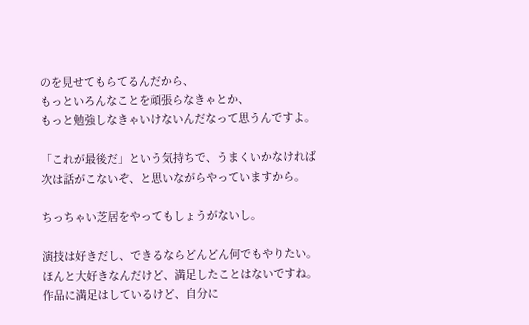のを見せてもらてるんだから、
もっといろんなことを頑張らなきゃとか、
もっと勉強しなきゃいけないんだなって思うんですよ。

「これが最後だ」という気持ちで、うまくいかなければ
次は話がこないぞ、と思いながらやっていますから。

ちっちゃい芝居をやってもしょうがないし。

演技は好きだし、できるならどんどん何でもやりたい。
ほんと大好きなんだけど、満足したことはないですね。
作品に満足はしているけど、自分に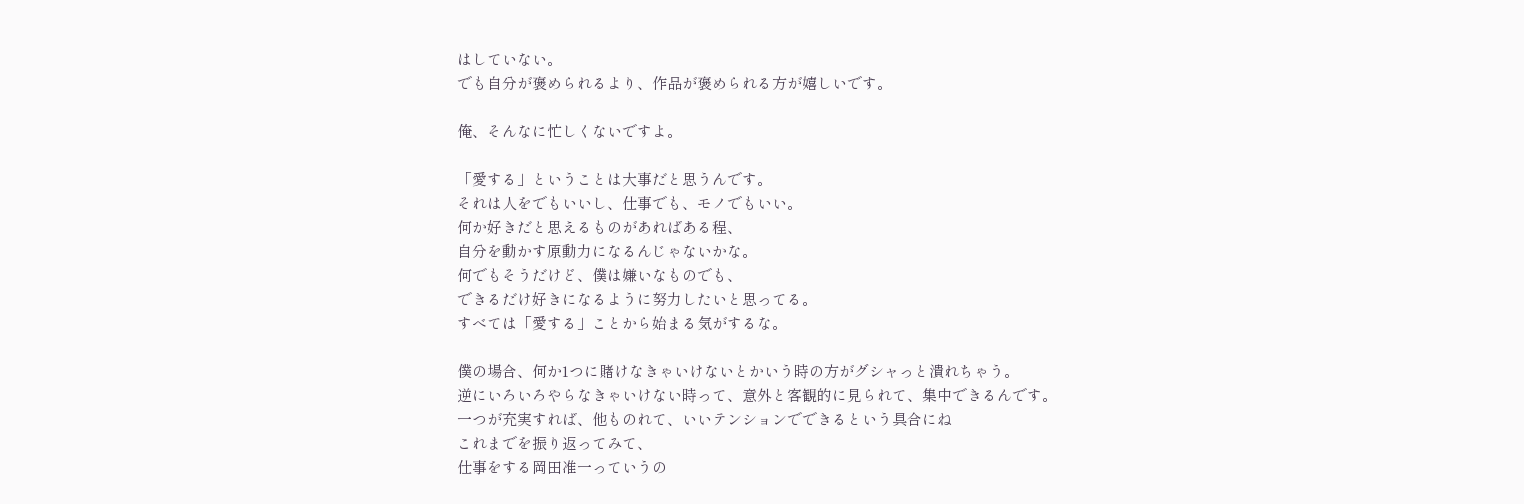はしていない。
でも自分が褒められるより、作品が褒められる方が嬉しいです。

俺、そんなに忙しくないですよ。

「愛する」ということは大事だと思うんです。
それは人をでもいいし、仕事でも、モノでもいい。
何か好きだと思えるものがあればある程、
自分を動かす原動力になるんじゃないかな。
何でもそうだけど、僕は嫌いなものでも、
できるだけ好きになるように努力したいと思ってる。
すべては「愛する」ことから始まる気がするな。

僕の場合、何か1つに賭けなきゃいけないとかいう時の方がグシャっと潰れちゃう。
逆にいろいろやらなきゃいけない時って、意外と客観的に見られて、集中できるんです。
一つが充実すれば、他ものれて、いいテンションでできるという具合にね
これまでを振り返ってみて、
仕事をする岡田准一っていうの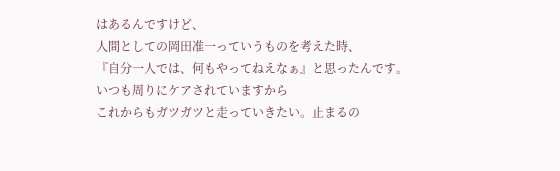はあるんですけど、
人間としての岡田准一っていうものを考えた時、
『自分一人では、何もやってねえなぁ』と思ったんです。
いつも周りにケアされていますから
これからもガツガツと走っていきたい。止まるの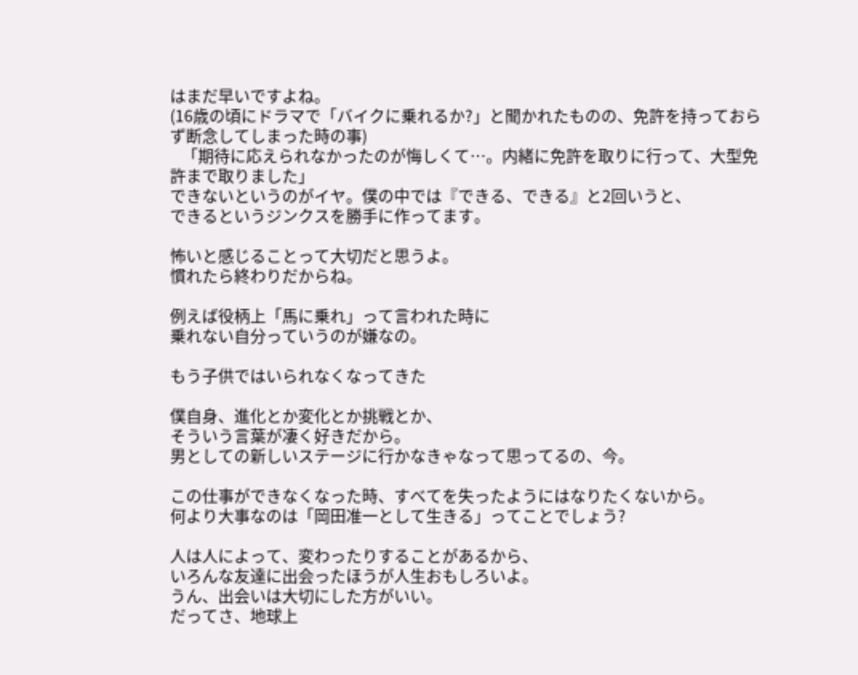はまだ早いですよね。
(16歳の頃にドラマで「バイクに乗れるか?」と聞かれたものの、免許を持っておらず断念してしまった時の事)
   「期待に応えられなかったのが悔しくて…。内緒に免許を取りに行って、大型免許まで取りました」
できないというのがイヤ。僕の中では『できる、できる』と2回いうと、
できるというジンクスを勝手に作ってます。

怖いと感じることって大切だと思うよ。
慣れたら終わりだからね。

例えば役柄上「馬に乗れ」って言われた時に
乗れない自分っていうのが嫌なの。

もう子供ではいられなくなってきた

僕自身、進化とか変化とか挑戦とか、
そういう言葉が凄く好きだから。
男としての新しいステージに行かなきゃなって思ってるの、今。

この仕事ができなくなった時、すべてを失ったようにはなりたくないから。
何より大事なのは「岡田准一として生きる」ってことでしょう?

人は人によって、変わったりすることがあるから、
いろんな友達に出会ったほうが人生おもしろいよ。
うん、出会いは大切にした方がいい。
だってさ、地球上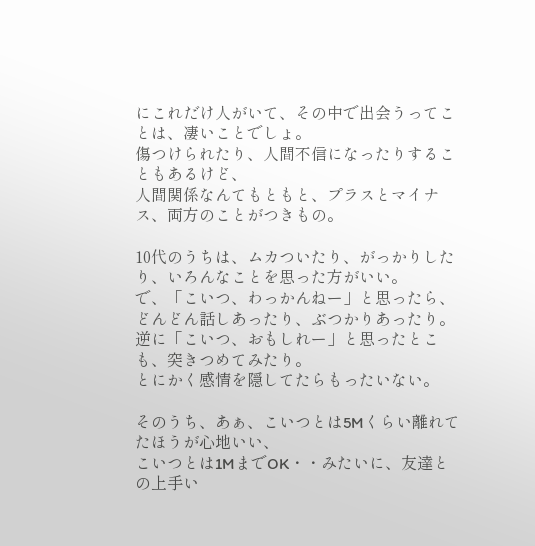にこれだけ人がいて、その中で出会うってことは、凄いことでしょ。
傷つけられたり、人間不信になったりすることもあるけど、
人間関係なんてもともと、プラスとマイナス、両方のことがつきもの。

10代のうちは、ムカついたり、がっかりしたり、いろんなことを思った方がいい。
で、「こいつ、わっかんねー」と思ったら、どんどん話しあったり、ぶつかりあったり。
逆に「こいつ、おもしれー」と思ったとこも、突きつめてみたり。
とにかく感情を隠してたらもったいない。

そのうち、あぁ、こいつとは5Mくらい離れてたほうが心地いい、
こいつとは1MまでOK・・みたいに、友達との上手い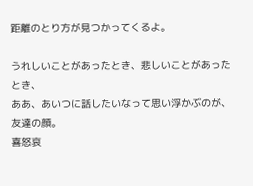距離のとり方が見つかってくるよ。

うれしいことがあったとき、悲しいことがあったとき、
ああ、あいつに話したいなって思い浮かぶのが、友達の顔。
喜怒哀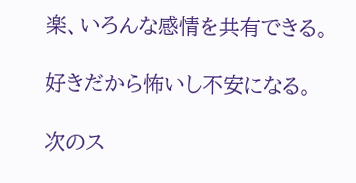楽、いろんな感情を共有できる。

好きだから怖いし不安になる。

次のス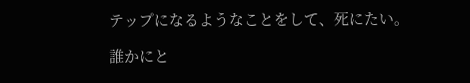テップになるようなことをして、死にたい。

誰かにと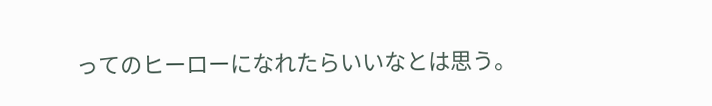ってのヒーローになれたらいいなとは思う。